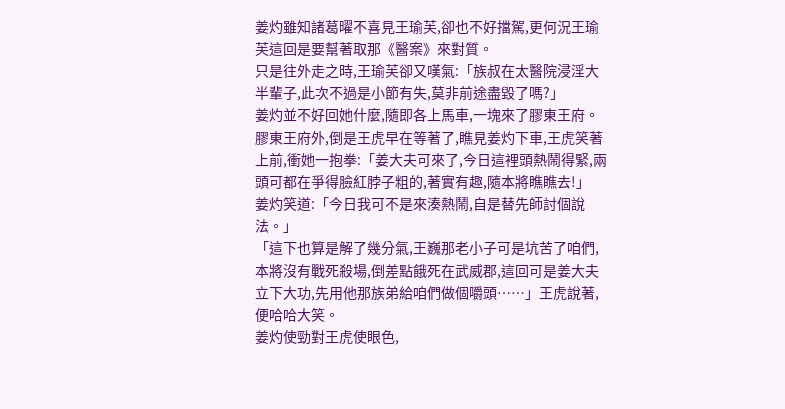姜灼雖知諸葛曜不喜見王瑜芙,卻也不好擋駕,更何況王瑜芙這回是要幫著取那《醫案》來對質。
只是往外走之時,王瑜芙卻又嘆氣:「族叔在太醫院浸淫大半輩子,此次不過是小節有失,莫非前途盡毀了嗎?」
姜灼並不好回她什麼,隨即各上馬車,一塊來了膠東王府。
膠東王府外,倒是王虎早在等著了,瞧見姜灼下車,王虎笑著上前,衝她一抱拳:「姜大夫可來了,今日這裡頭熱鬧得緊,兩頭可都在爭得臉紅脖子粗的,著實有趣,隨本將瞧瞧去!」
姜灼笑道:「今日我可不是來湊熱鬧,自是替先師討個說法。」
「這下也算是解了幾分氣,王巍那老小子可是坑苦了咱們,本將沒有戰死殺場,倒差點餓死在武威郡,這回可是姜大夫立下大功,先用他那族弟給咱們做個嚼頭……」王虎說著,便哈哈大笑。
姜灼使勁對王虎使眼色,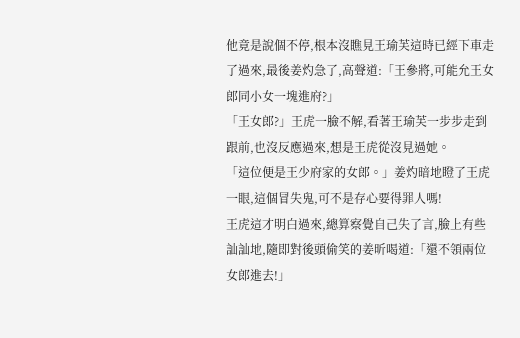他竟是說個不停,根本沒瞧見王瑜芙這時已經下車走了過來,最後姜灼急了,高聲道:「王參將,可能允王女郎同小女一塊進府?」
「王女郎?」王虎一臉不解,看著王瑜芙一步步走到跟前,也沒反應過來,想是王虎從沒見過她。
「這位便是王少府家的女郎。」姜灼暗地瞪了王虎一眼,這個冒失鬼,可不是存心要得罪人嗎!
王虎這才明白過來,總算察覺自己失了言,臉上有些訕訕地,隨即對後頭偷笑的姜昕喝道:「還不領兩位女郎進去!」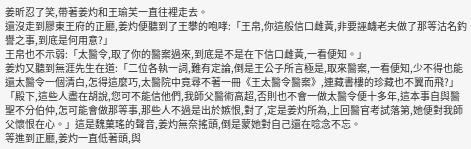姜昕忍了笑,帶著姜灼和王瑜芙一直往裡走去。
還沒走到膠東王府的正廳,姜灼便聽到了王攀的咆哮:「王帛,你這般信口雌黃,非要誣衊老夫做了那等沽名釣譽之事,到底是何用意?」
王帛也不示弱:「太醫令,取了你的醫案過來,到底是不是在下信口雌黃,一看便知。」
姜灼又聽到無涯先生在道:「二位各執一詞,難有定論,倒是王公子所言極是,取來醫案,一看便知,少不得也能還太醫令一個清白,怎得這麼巧,太醫院中竟尋不著一冊《王太醫令醫案》,連藏書樓的珍藏也不翼而飛?」
「殿下,這些人盡在胡說,您可不能信他們,我師父醫術高超,否則也不會一做太醫令便十多年,這本事自與醫聖不分伯仲,怎可能會做那等事,那些人不過是出於嫉恨,對了,定是姜灼所為,上回醫官考試落第,她便對我師父懷恨在心。」這是魏菓瑤的聲音,姜灼無奈搖頭,倒是蒙她對自己還在唸念不忘。
等進到正廳,姜灼一直低著頭,與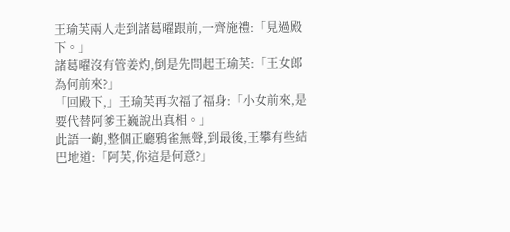王瑜芙兩人走到諸葛曜跟前,一齊施禮:「見過殿下。」
諸葛曜沒有管姜灼,倒是先問起王瑜芙:「王女郎為何前來?」
「回殿下,」王瑜芙再次福了福身:「小女前來,是要代替阿爹王巍說出真相。」
此語一齣,整個正廳鴉雀無聲,到最後,王攀有些結巴地道:「阿芙,你這是何意?」